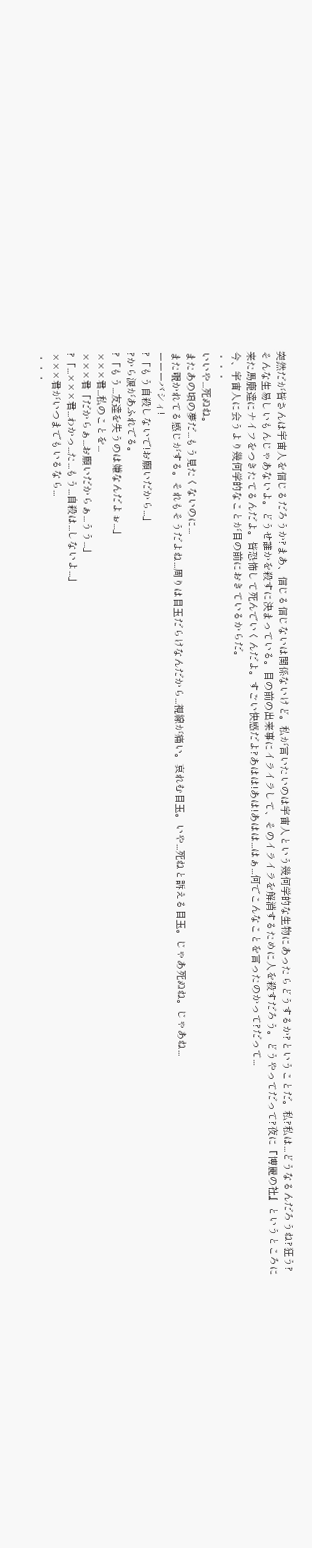突然だが皆さんは宇宙人を信じるだろうか?まあ、信じる信じないは関係ないけど。私が言いたいのは宇宙人という幾何学的な生物にあったらどうするか?ということだ。私?私は...どうなるんだろうね?狂う?そんな生易しいもんじゃあないよ。どうせ誰かを殺すに決まっている。目の前の出来事にイライラして、そのイライラを解消するために人を殺すだろう。どうやってだって?夜に『博麗の社』というところに来た馬鹿達にナイフをつきたてるんだよ。皆恐怖して死んでいくんだよ。すごい快感だよ?あはは!あは!あはは...はぁ...何でこんなことを言ったのかって?だって...
今、宇宙人に会うより幾何学的なことが目の前におきているからだ。
・・・
いいや...死ぬね。
またあの頃の夢だ...もう見たくないのに...
また覗かれてる感じがする。それもそうだよね...周りは目玉だらけなんだから...視線が痛い。哀れむ目玉。いや...死ねと訴える目玉。じゃあ死ぬね。じゃあね...
ーーーバシィ!
?「もう自殺しないで!お願いだから...」
?から涙があふれでる。
?「もう...友達を失うのは嫌なんだよぉ...」
×××君...私のことを...
×××君「だからぁ...お願いだからぁ...うう...」
?「...×××君...わかっ...た...もう...自殺は...しないよ...」
×××君がいつまでもいるなら...
・・・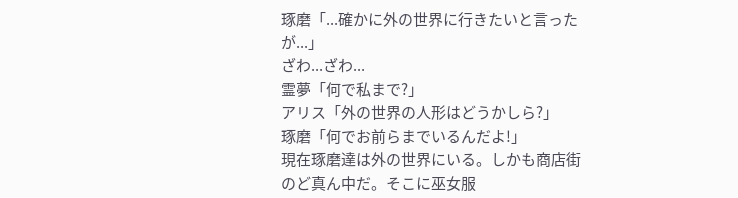琢磨「...確かに外の世界に行きたいと言ったが...」
ざわ...ざわ...
霊夢「何で私まで?」
アリス「外の世界の人形はどうかしら?」
琢磨「何でお前らまでいるんだよ!」
現在琢磨達は外の世界にいる。しかも商店街のど真ん中だ。そこに巫女服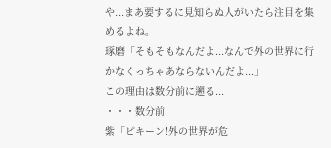や...まあ要するに見知らぬ人がいたら注目を集めるよね。
琢磨「そもそもなんだよ...なんで外の世界に行かなくっちゃあならないんだよ...」
この理由は数分前に遡る...
・・・数分前
紫「ピキーン!外の世界が危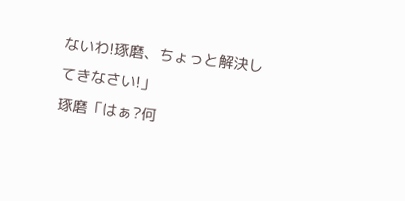ないわ!琢磨、ちょっと解決してきなさい!」
琢磨「はぁ?何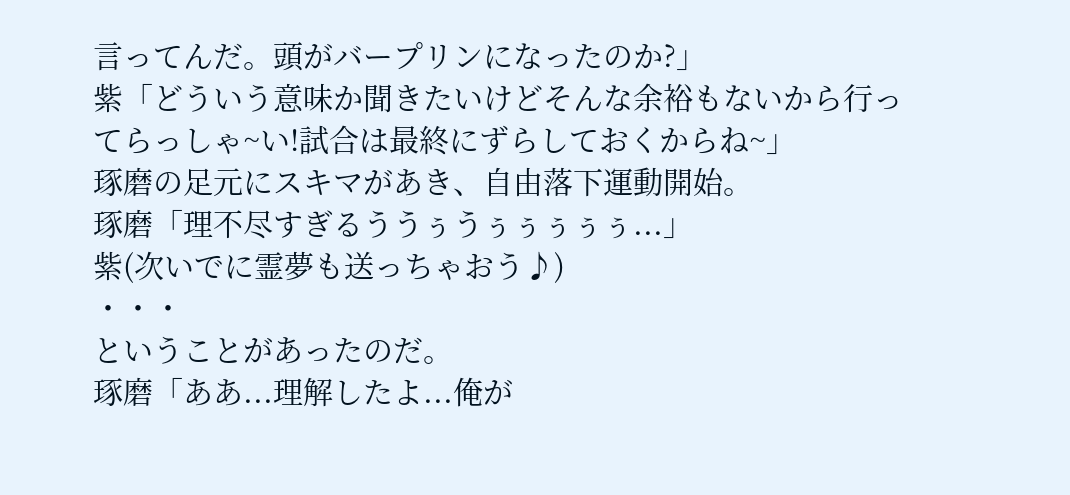言ってんだ。頭がバープリンになったのか?」
紫「どういう意味か聞きたいけどそんな余裕もないから行ってらっしゃ~い!試合は最終にずらしておくからね~」
琢磨の足元にスキマがあき、自由落下運動開始。
琢磨「理不尽すぎるううぅうぅぅぅぅぅ...」
紫(次いでに霊夢も送っちゃおう♪)
・・・
ということがあったのだ。
琢磨「ああ...理解したよ...俺が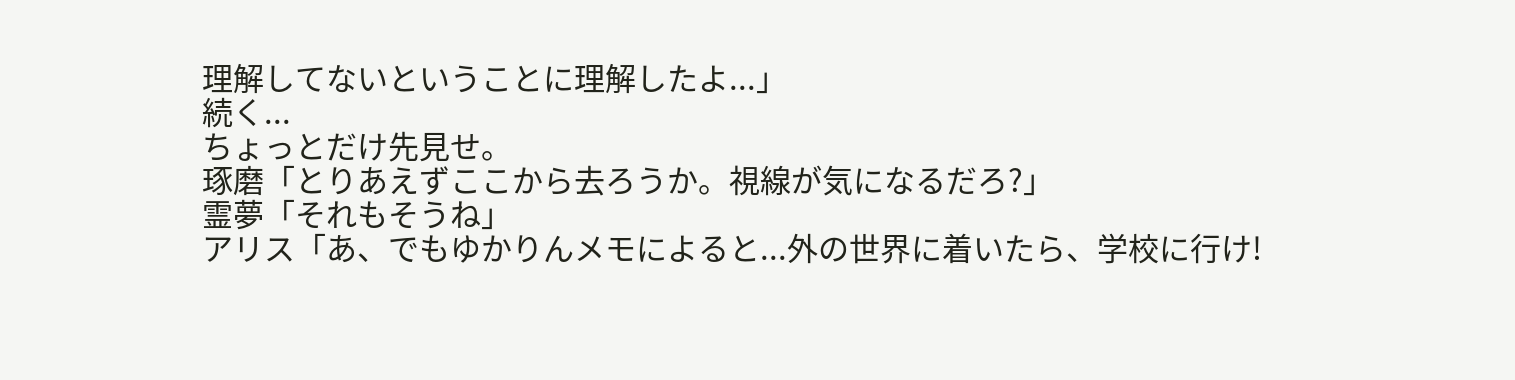理解してないということに理解したよ...」
続く...
ちょっとだけ先見せ。
琢磨「とりあえずここから去ろうか。視線が気になるだろ?」
霊夢「それもそうね」
アリス「あ、でもゆかりんメモによると...外の世界に着いたら、学校に行け!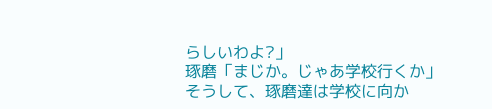らしいわよ?」
琢磨「まじか。じゃあ学校行くか」
そうして、琢磨達は学校に向か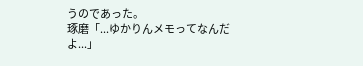うのであった。
琢磨「...ゆかりんメモってなんだよ...」